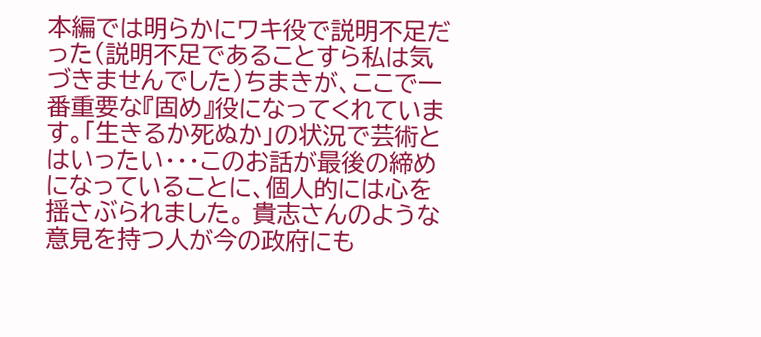本編では明らかにワキ役で説明不足だった(説明不足であることすら私は気づきませんでした)ちまきが、ここで一番重要な『固め』役になってくれています。「生きるか死ぬか」の状況で芸術とはいったい・・・このお話が最後の締めになっていることに、個人的には心を揺さぶられました。 貴志さんのような意見を持つ人が今の政府にも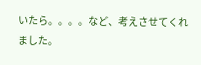いたら。。。。など、考えさせてくれました。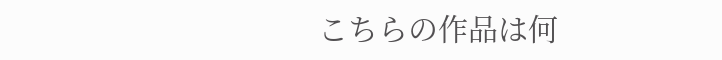こちらの作品は何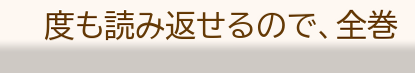度も読み返せるので、全巻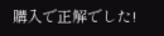購入で正解でした!